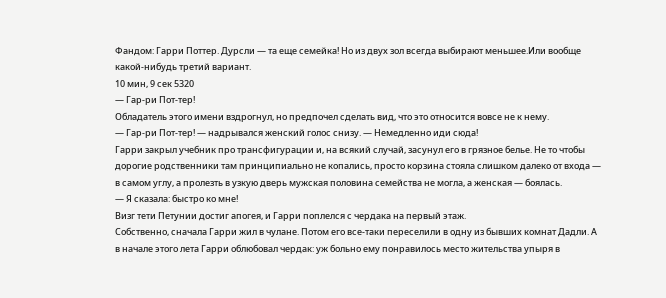Фандом: Гарри Поттер. Дурсли — та еще семейка! Но из двух зол всегда выбирают меньшее.Или вообще какой-нибудь третий вариант.
10 мин, 9 сек 5320
— Гар-ри Пот-тер!
Обладатель этого имени вздрогнул, но предпочел сделать вид, что это относится вовсе не к нему.
— Гар-ри Пот-тер! — надрывался женский голос снизу. — Немедленно иди сюда!
Гарри закрыл учебник про трансфигурации и, на всякий случай, засунул его в грязное белье. Не то чтобы дорогие родственники там принципиально не копались, просто корзина стояла слишком далеко от входа — в самом углу, а пролезть в узкую дверь мужская половина семейства не могла, а женская — боялась.
— Я сказала: быстро ко мне!
Визг тети Петунии достиг апогея, и Гарри поплелся с чердака на первый этаж.
Собственно, сначала Гарри жил в чулане. Потом его все-таки переселили в одну из бывших комнат Дадли. А в начале этого лета Гарри облюбовал чердак: уж больно ему понравилось место жительства упыря в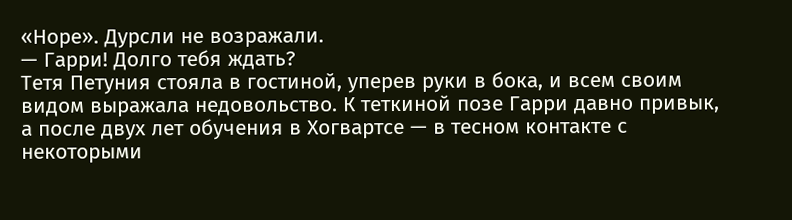«Норе». Дурсли не возражали.
— Гарри! Долго тебя ждать?
Тетя Петуния стояла в гостиной, уперев руки в бока, и всем своим видом выражала недовольство. К теткиной позе Гарри давно привык, а после двух лет обучения в Хогвартсе — в тесном контакте с некоторыми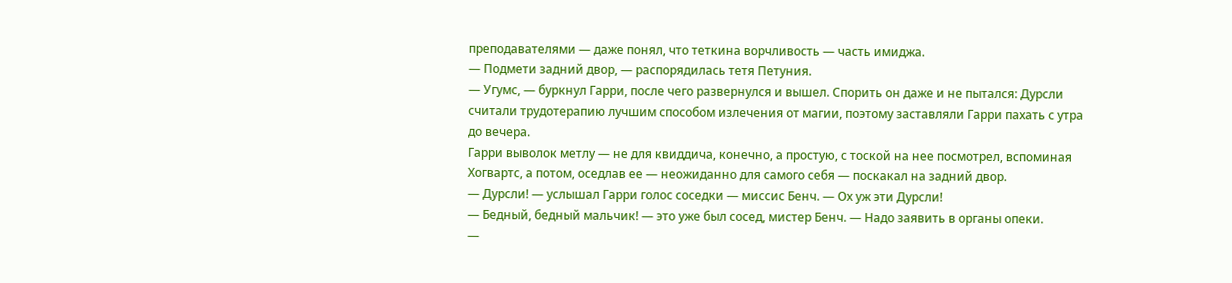преподавателями — даже понял, что теткина ворчливость — часть имиджа.
— Подмети задний двор, — распорядилась тетя Петуния.
— Угумс, — буркнул Гарри, после чего развернулся и вышел. Спорить он даже и не пытался: Дурсли считали трудотерапию лучшим способом излечения от магии, поэтому заставляли Гарри пахать с утра до вечера.
Гарри выволок метлу — не для квиддича, конечно, а простую, с тоской на нее посмотрел, вспоминая Хогвартс, а потом, оседлав ее — неожиданно для самого себя — поскакал на задний двор.
— Дурсли! — услышал Гарри голос соседки — миссис Бенч. — Ох уж эти Дурсли!
— Бедный, бедный мальчик! — это уже был сосед, мистер Бенч. — Надо заявить в органы опеки.
—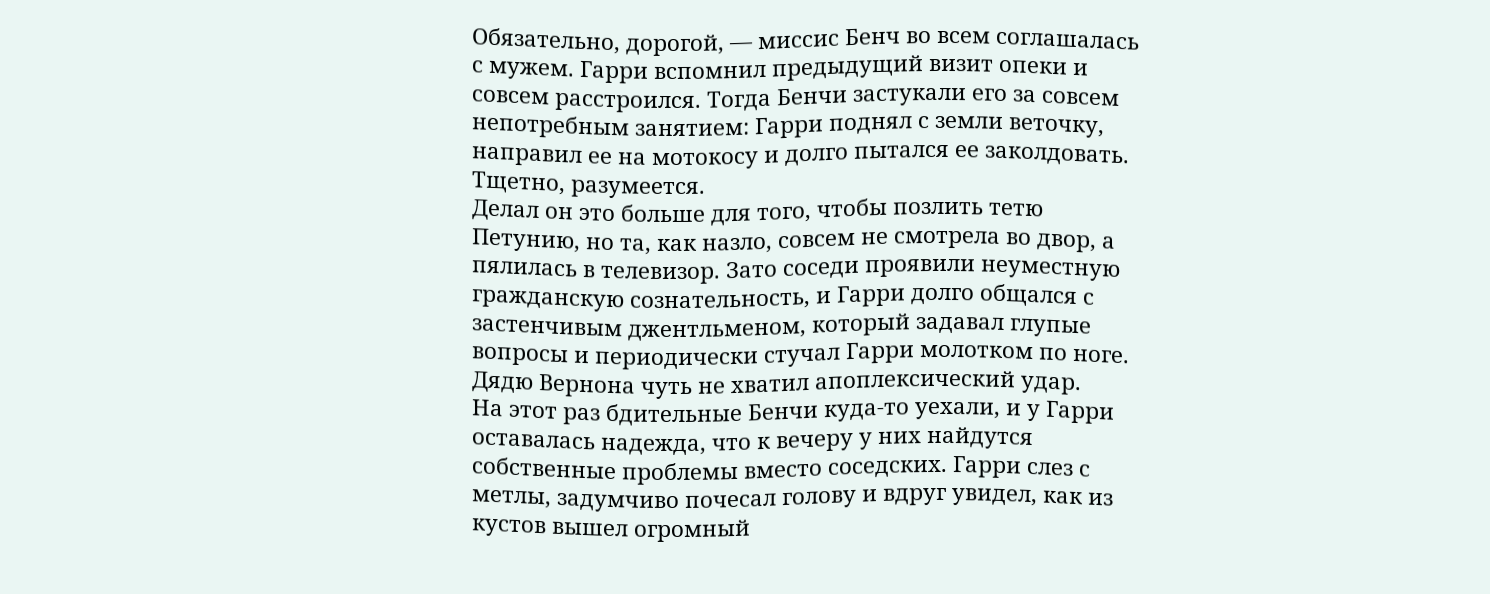Обязательно, дорогой, — миссис Бенч во всем соглашалась с мужем. Гарри вспомнил предыдущий визит опеки и совсем расстроился. Тогда Бенчи застукали его за совсем непотребным занятием: Гарри поднял с земли веточку, направил ее на мотокосу и долго пытался ее заколдовать. Тщетно, разумеется.
Делал он это больше для того, чтобы позлить тетю Петунию, но та, как назло, совсем не смотрела во двор, а пялилась в телевизор. Зато соседи проявили неуместную гражданскую сознательность, и Гарри долго общался с застенчивым джентльменом, который задавал глупые вопросы и периодически стучал Гарри молотком по ноге. Дядю Вернона чуть не хватил апоплексический удар.
На этот раз бдительные Бенчи куда-то уехали, и у Гарри оставалась надежда, что к вечеру у них найдутся собственные проблемы вместо соседских. Гарри слез с метлы, задумчиво почесал голову и вдруг увидел, как из кустов вышел огромный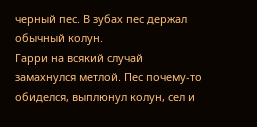черный пес. В зубах пес держал обычный колун.
Гарри на всякий случай замахнулся метлой. Пес почему-то обиделся, выплюнул колун, сел и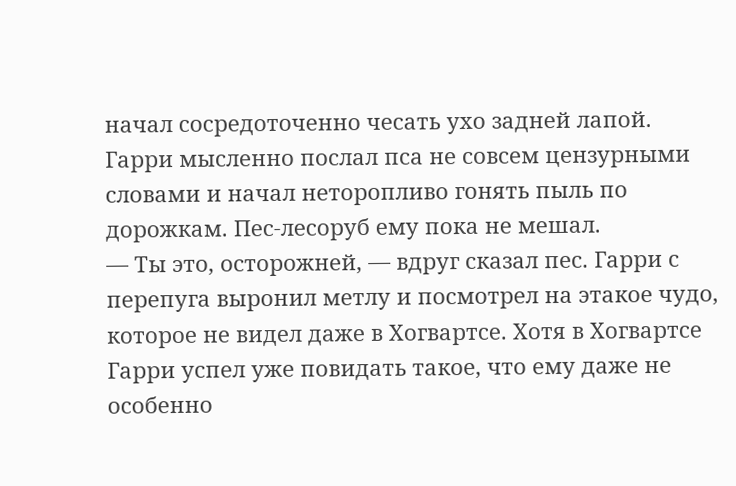начал сосредоточенно чесать ухо задней лапой. Гарри мысленно послал пса не совсем цензурными словами и начал неторопливо гонять пыль по дорожкам. Пес-лесоруб ему пока не мешал.
— Ты это, осторожней, — вдруг сказал пес. Гарри с перепуга выронил метлу и посмотрел на этакое чудо, которое не видел даже в Хогвартсе. Хотя в Хогвартсе Гарри успел уже повидать такое, что ему даже не особенно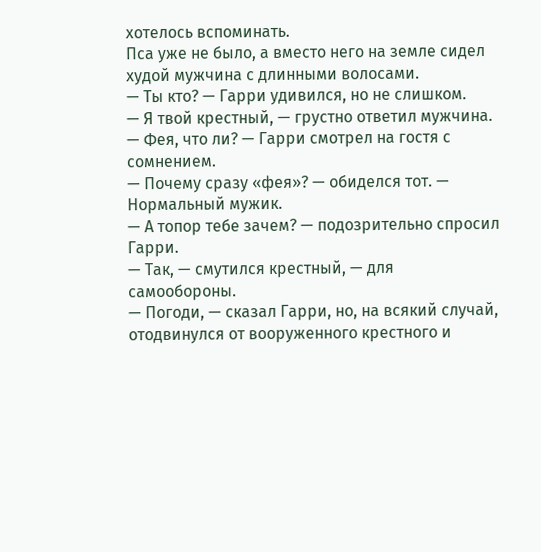хотелось вспоминать.
Пса уже не было, а вместо него на земле сидел худой мужчина с длинными волосами.
— Ты кто? — Гарри удивился, но не слишком.
— Я твой крестный, — грустно ответил мужчина.
— Фея, что ли? — Гарри смотрел на гостя с сомнением.
— Почему сразу «фея»? — обиделся тот. — Нормальный мужик.
— А топор тебе зачем? — подозрительно спросил Гарри.
— Так, — смутился крестный, — для самообороны.
— Погоди, — сказал Гарри, но, на всякий случай, отодвинулся от вооруженного крестного и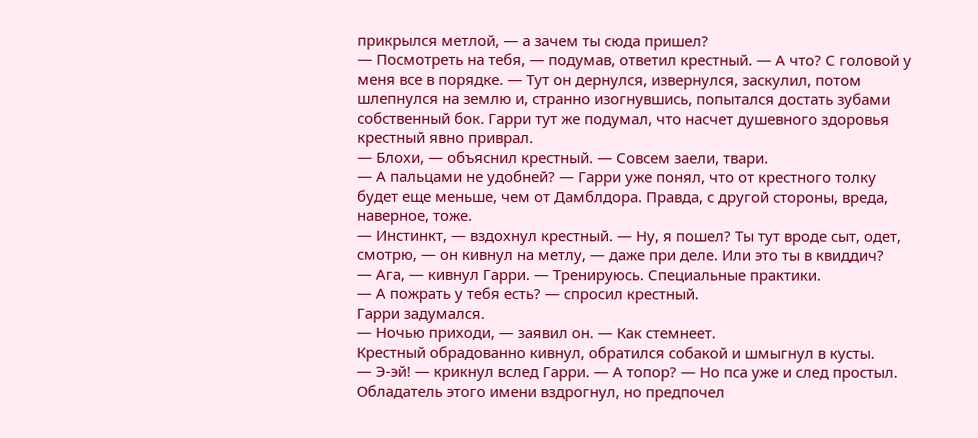прикрылся метлой, — а зачем ты сюда пришел?
— Посмотреть на тебя, — подумав, ответил крестный. — А что? С головой у меня все в порядке. — Тут он дернулся, извернулся, заскулил, потом шлепнулся на землю и, странно изогнувшись, попытался достать зубами собственный бок. Гарри тут же подумал, что насчет душевного здоровья крестный явно приврал.
— Блохи, — объяснил крестный. — Совсем заели, твари.
— А пальцами не удобней? — Гарри уже понял, что от крестного толку будет еще меньше, чем от Дамблдора. Правда, с другой стороны, вреда, наверное, тоже.
— Инстинкт, — вздохнул крестный. — Ну, я пошел? Ты тут вроде сыт, одет, смотрю, — он кивнул на метлу, — даже при деле. Или это ты в квиддич?
— Ага, — кивнул Гарри. — Тренируюсь. Специальные практики.
— А пожрать у тебя есть? — спросил крестный.
Гарри задумался.
— Ночью приходи, — заявил он. — Как стемнеет.
Крестный обрадованно кивнул, обратился собакой и шмыгнул в кусты.
— Э-эй! — крикнул вслед Гарри. — А топор? — Но пса уже и след простыл.
Обладатель этого имени вздрогнул, но предпочел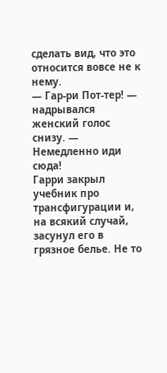сделать вид, что это относится вовсе не к нему.
— Гар-ри Пот-тер! — надрывался женский голос снизу. — Немедленно иди сюда!
Гарри закрыл учебник про трансфигурации и, на всякий случай, засунул его в грязное белье. Не то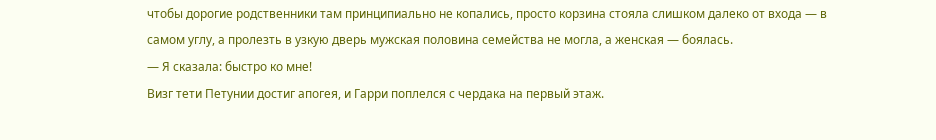чтобы дорогие родственники там принципиально не копались, просто корзина стояла слишком далеко от входа — в самом углу, а пролезть в узкую дверь мужская половина семейства не могла, а женская — боялась.
— Я сказала: быстро ко мне!
Визг тети Петунии достиг апогея, и Гарри поплелся с чердака на первый этаж.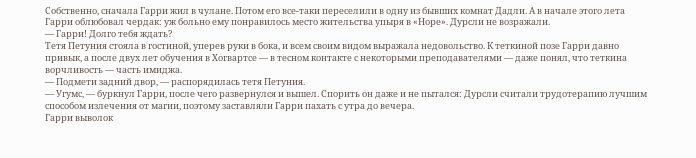Собственно, сначала Гарри жил в чулане. Потом его все-таки переселили в одну из бывших комнат Дадли. А в начале этого лета Гарри облюбовал чердак: уж больно ему понравилось место жительства упыря в «Норе». Дурсли не возражали.
— Гарри! Долго тебя ждать?
Тетя Петуния стояла в гостиной, уперев руки в бока, и всем своим видом выражала недовольство. К теткиной позе Гарри давно привык, а после двух лет обучения в Хогвартсе — в тесном контакте с некоторыми преподавателями — даже понял, что теткина ворчливость — часть имиджа.
— Подмети задний двор, — распорядилась тетя Петуния.
— Угумс, — буркнул Гарри, после чего развернулся и вышел. Спорить он даже и не пытался: Дурсли считали трудотерапию лучшим способом излечения от магии, поэтому заставляли Гарри пахать с утра до вечера.
Гарри выволок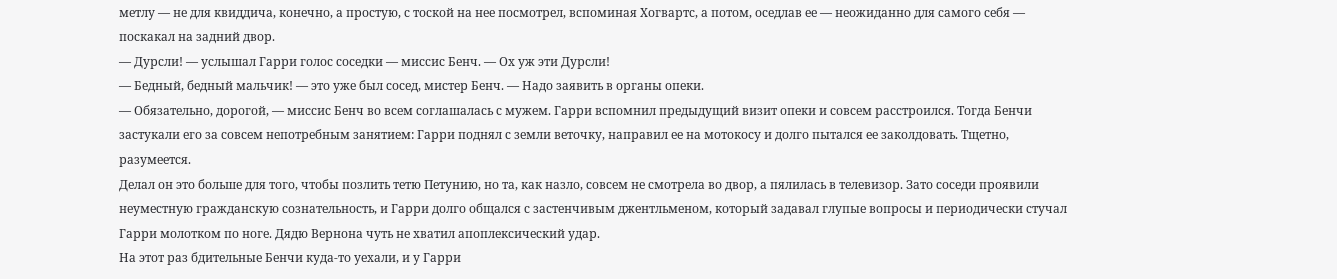метлу — не для квиддича, конечно, а простую, с тоской на нее посмотрел, вспоминая Хогвартс, а потом, оседлав ее — неожиданно для самого себя — поскакал на задний двор.
— Дурсли! — услышал Гарри голос соседки — миссис Бенч. — Ох уж эти Дурсли!
— Бедный, бедный мальчик! — это уже был сосед, мистер Бенч. — Надо заявить в органы опеки.
— Обязательно, дорогой, — миссис Бенч во всем соглашалась с мужем. Гарри вспомнил предыдущий визит опеки и совсем расстроился. Тогда Бенчи застукали его за совсем непотребным занятием: Гарри поднял с земли веточку, направил ее на мотокосу и долго пытался ее заколдовать. Тщетно, разумеется.
Делал он это больше для того, чтобы позлить тетю Петунию, но та, как назло, совсем не смотрела во двор, а пялилась в телевизор. Зато соседи проявили неуместную гражданскую сознательность, и Гарри долго общался с застенчивым джентльменом, который задавал глупые вопросы и периодически стучал Гарри молотком по ноге. Дядю Вернона чуть не хватил апоплексический удар.
На этот раз бдительные Бенчи куда-то уехали, и у Гарри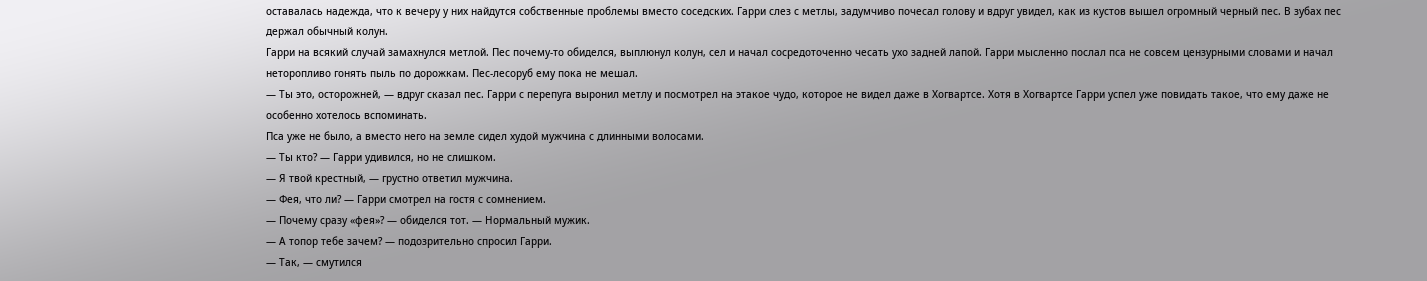оставалась надежда, что к вечеру у них найдутся собственные проблемы вместо соседских. Гарри слез с метлы, задумчиво почесал голову и вдруг увидел, как из кустов вышел огромный черный пес. В зубах пес держал обычный колун.
Гарри на всякий случай замахнулся метлой. Пес почему-то обиделся, выплюнул колун, сел и начал сосредоточенно чесать ухо задней лапой. Гарри мысленно послал пса не совсем цензурными словами и начал неторопливо гонять пыль по дорожкам. Пес-лесоруб ему пока не мешал.
— Ты это, осторожней, — вдруг сказал пес. Гарри с перепуга выронил метлу и посмотрел на этакое чудо, которое не видел даже в Хогвартсе. Хотя в Хогвартсе Гарри успел уже повидать такое, что ему даже не особенно хотелось вспоминать.
Пса уже не было, а вместо него на земле сидел худой мужчина с длинными волосами.
— Ты кто? — Гарри удивился, но не слишком.
— Я твой крестный, — грустно ответил мужчина.
— Фея, что ли? — Гарри смотрел на гостя с сомнением.
— Почему сразу «фея»? — обиделся тот. — Нормальный мужик.
— А топор тебе зачем? — подозрительно спросил Гарри.
— Так, — смутился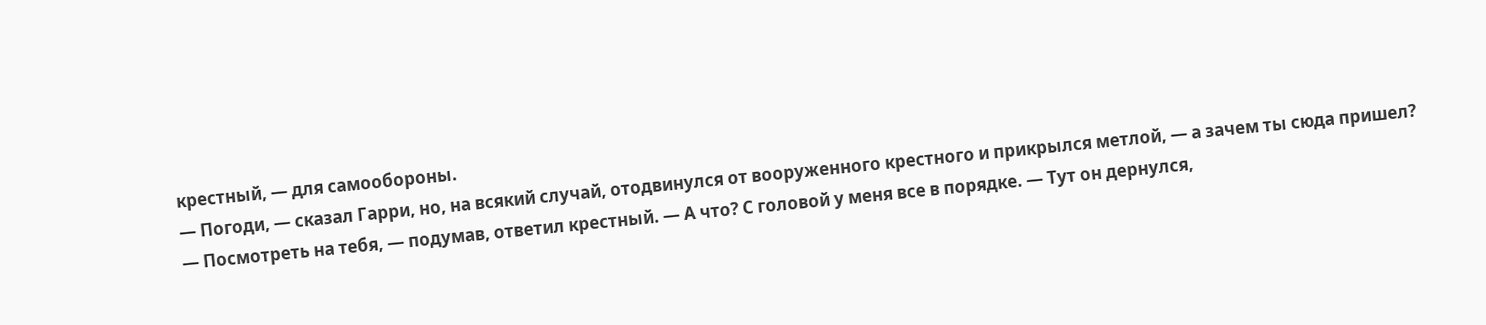крестный, — для самообороны.
— Погоди, — сказал Гарри, но, на всякий случай, отодвинулся от вооруженного крестного и прикрылся метлой, — а зачем ты сюда пришел?
— Посмотреть на тебя, — подумав, ответил крестный. — А что? С головой у меня все в порядке. — Тут он дернулся,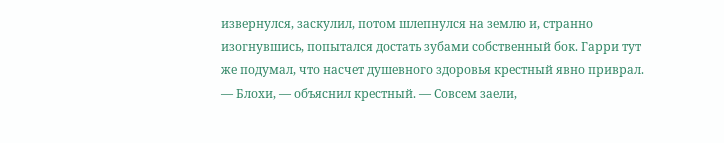извернулся, заскулил, потом шлепнулся на землю и, странно изогнувшись, попытался достать зубами собственный бок. Гарри тут же подумал, что насчет душевного здоровья крестный явно приврал.
— Блохи, — объяснил крестный. — Совсем заели,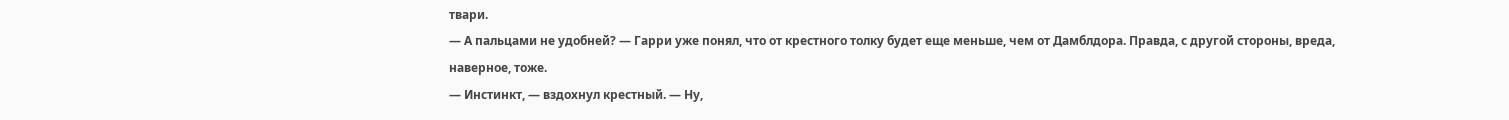твари.
— А пальцами не удобней? — Гарри уже понял, что от крестного толку будет еще меньше, чем от Дамблдора. Правда, с другой стороны, вреда, наверное, тоже.
— Инстинкт, — вздохнул крестный. — Ну,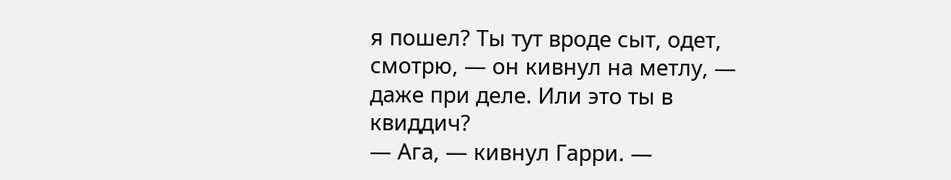я пошел? Ты тут вроде сыт, одет, смотрю, — он кивнул на метлу, — даже при деле. Или это ты в квиддич?
— Ага, — кивнул Гарри. —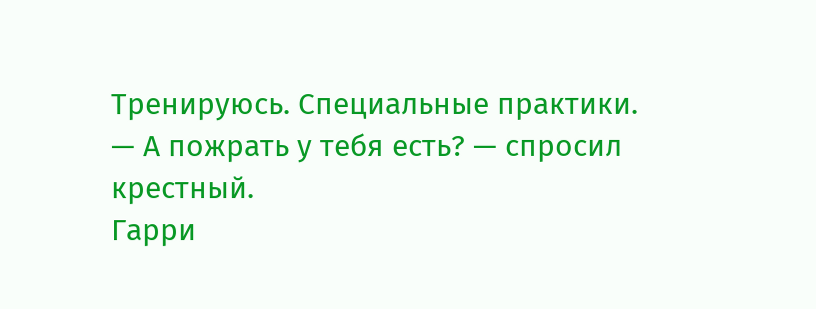Тренируюсь. Специальные практики.
— А пожрать у тебя есть? — спросил крестный.
Гарри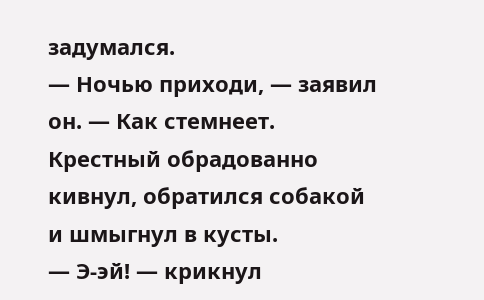задумался.
— Ночью приходи, — заявил он. — Как стемнеет.
Крестный обрадованно кивнул, обратился собакой и шмыгнул в кусты.
— Э-эй! — крикнул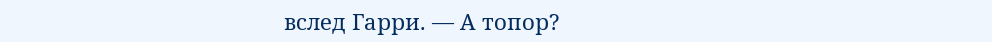вслед Гарри. — А топор?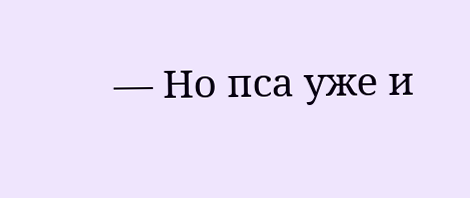— Но пса уже и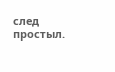след простыл.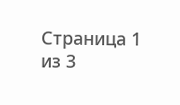Страница 1 из 3